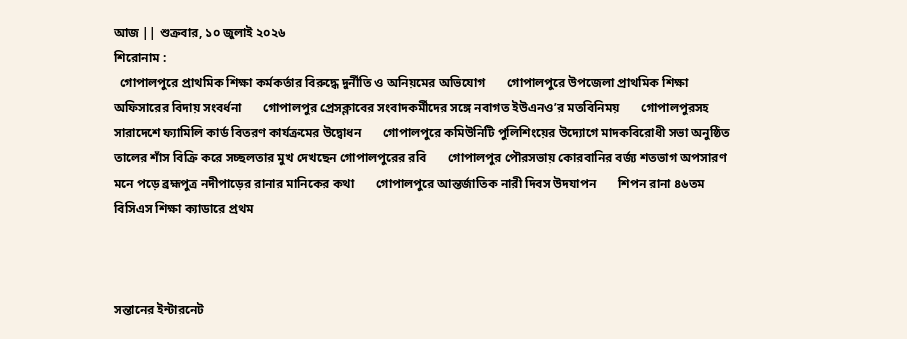আজ || শুক্রবার, ১০ জুলাই ২০২৬
শিরোনাম :
  গোপালপুরে প্রাথমিক শিক্ষা কর্মকর্তার বিরুদ্ধে দুর্নীতি ও অনিয়মের অভিযোগ       গোপালপুরে উপজেলা প্রাথমিক শিক্ষা অফিসারের বিদায় সংবর্ধনা       গোপালপুর প্রেসক্লাবের সংবাদকর্মীদের সঙ্গে নবাগত ইউএনও’র মতবিনিময়       গোপালপুরসহ সারাদেশে ফ্যামিলি কার্ড বিতরণ কার্যক্রমের উদ্বোধন       গোপালপুরে কমিউনিটি পুলিশিংয়ের উদ্যোগে মাদকবিরোধী সভা অনুষ্ঠিত       তালের শাঁস বিক্রি করে সচ্ছলতার মুখ দেখছেন গোপালপুরের রবি       গোপালপুর পৌরসভায় কোরবানির বর্জ্য শতভাগ অপসারণ       মনে পড়ে ব্রহ্মপুত্র নদীপাড়ের রানার মানিকের কথা       গোপালপুরে আন্তর্জাতিক নারী দিবস উদযাপন       শিপন রানা ৪৬তম বিসিএস শিক্ষা ক্যাডারে প্রথম



সন্তানের ইন্টারনেট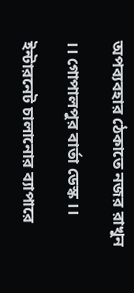অপব্যবহার ঠেকাতে নজর রাখুন

।। গোপালপুর বার্তা ডেস্ক ।।

ইন্টারনেট চালানোর ব্যাপারে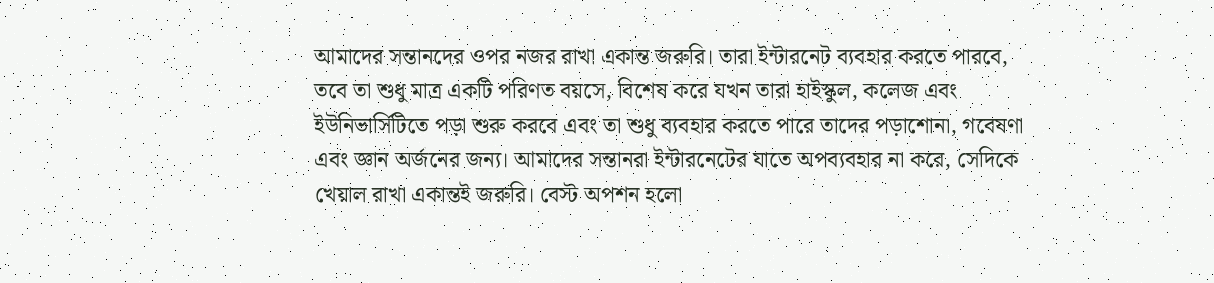আমাদের সন্তানদের ওপর নজর রাখা একান্ত জরুরি। তারা ইন্টারনেট ব্যবহার করতে পারবে, তবে তা শুধু মাত্র একটি পরিণত বয়সে, বিশেষ করে যখন তারা হাইস্কুল, কলেজ এবং ইউনিভার্সিটিতে পড়া শুরু করবে এবং তা শুধু ব্যবহার করতে পারে তাদের পড়াশোনা, গবেষণা এবং জ্ঞান অর্জনের জন্য। আমাদের সন্তানরা ইন্টারনেটের যাতে অপব্যবহার না করে, সেদিকে খেয়াল রাখা একান্তই জরুরি। বেস্ট অপশন হলো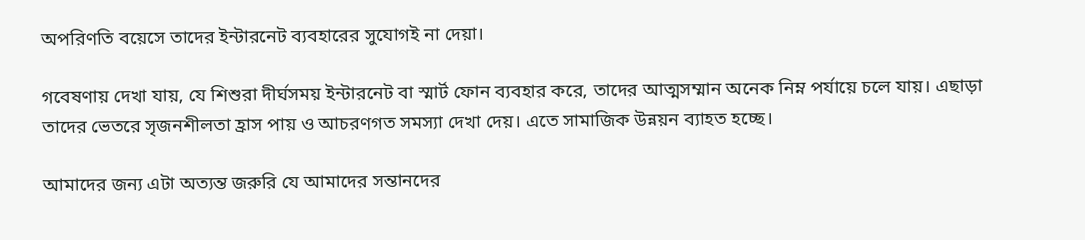অপরিণতি বয়েসে তাদের ইন্টারনেট ব্যবহারের সুযোগই না দেয়া।

গবেষণায় দেখা যায়, যে শিশুরা দীর্ঘসময় ইন্টারনেট বা স্মার্ট ফোন ব্যবহার করে, তাদের আত্মসম্মান অনেক নিম্ন পর্যায়ে চলে যায়। এছাড়া তাদের ভেতরে সৃজনশীলতা হ্রাস পায় ও আচরণগত সমস্যা দেখা দেয়। এতে সামাজিক উন্নয়ন ব্যাহত হচ্ছে।

আমাদের জন্য এটা অত্যন্ত জরুরি যে আমাদের সন্তানদের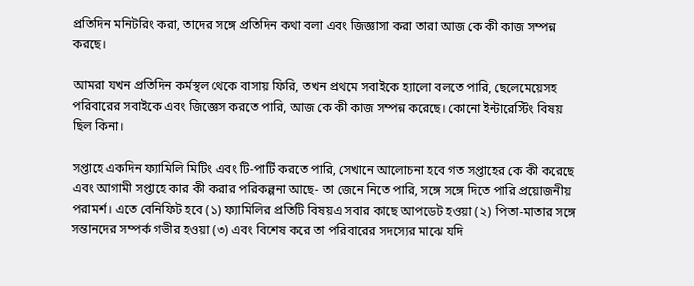প্রতিদিন মনিটরিং করা, তাদের সঙ্গে প্রতিদিন কথা বলা এবং জিজ্ঞাসা করা তারা আজ কে কী কাজ সম্পন্ন করছে।

আমরা যখন প্রতিদিন কৰ্মস্থল থেকে বাসায় ফিরি, তখন প্রথমে সবাইকে হ্যালো বলতে পারি, ছেলেমেয়েসহ পরিবারের সবাইকে এবং জিজ্ঞেস করতে পারি, আজ কে কী কাজ সম্পন্ন করেছে। কোনো ইন্টারেস্টিং বিষয় ছিল কিনা।

সপ্তাহে একদিন ফ্যামিলি মিটিং এবং টি-পার্টি করতে পারি, সেখানে আলোচনা হবে গত সপ্তাহের কে কী করেছে এবং আগামী সপ্তাহে কার কী করার পরিকল্পনা আছে- তা জেনে নিতে পারি, সঙ্গে সঙ্গে দিতে পারি প্রয়োজনীয় পরামর্শ। এতে বেনিফিট হবে (১) ফ্যামিলির প্রতিটি বিষয়এ সবার কাছে আপডেট হওয়া (২) পিতা-মাতার সঙ্গে সন্তানদের সম্পর্ক গভীর হওয়া (৩) এবং বিশেষ করে তা পরিবারের সদস্যের মাঝে যদি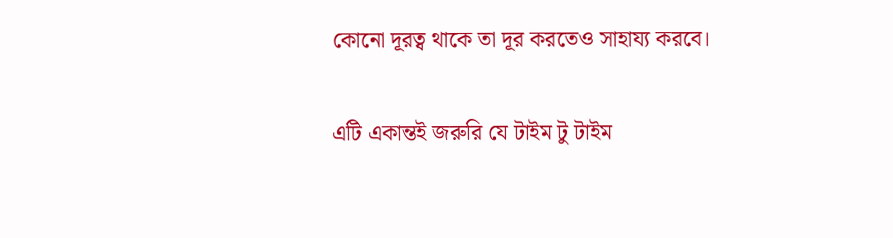কোনো দূরত্ব থাকে তা দূর করতেও সাহায্য করবে।

এটি একান্তই জরুরি যে টাইম টু টাইম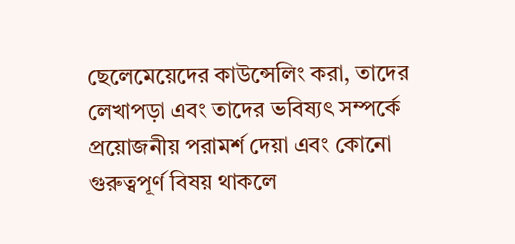ছেলেমেয়েদের কাউন্সেলিং করা, তাদের লেখাপড়া এবং তাদের ভবিষ্যৎ সম্পর্কে প্রয়োজনীয় পরামর্শ দেয়া এবং কোনো গুরুত্বপূর্ণ বিষয় থাকলে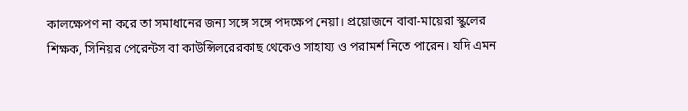কালক্ষেপণ না করে তা সমাধানের জন্য সঙ্গে সঙ্গে পদক্ষেপ নেয়া। প্রয়োজনে বাবা-মায়েরা স্কুলের শিক্ষক, সিনিয়র পেরেন্টস বা কাউন্সিলরেরকাছ থেকেও সাহায্য ও পরামর্শ নিতে পারেন। যদি এমন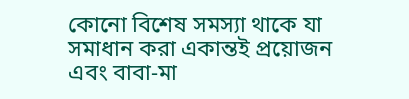কোনো বিশেষ সমস্যা থাকে যা সমাধান করা একান্তই প্রয়োজন এবং বাবা-মা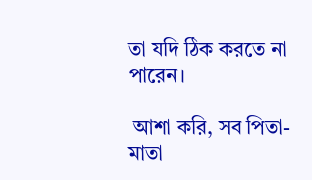তা যদি ঠিক করতে না পারেন।

 আশা করি, সব পিতা-মাতা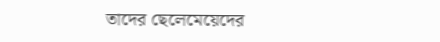তাদের ছেলেমেয়েদের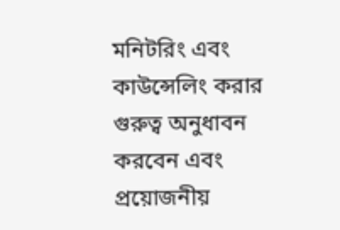মনিটরিং এবং কাউন্সেলিং করার গুরুত্ব অনুধাবন করবেন এবং প্রয়োজনীয়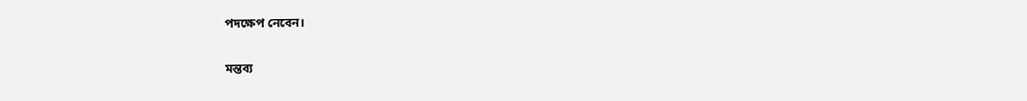পদক্ষেপ নেবেন।

মন্তব্য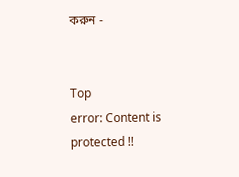করুন -


Top
error: Content is protected !!